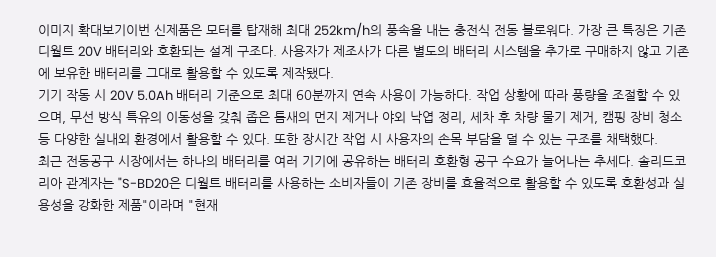이미지 확대보기이번 신제품은 모터를 탑재해 최대 252km/h의 풍속을 내는 충전식 전동 블로워다. 가장 큰 특징은 기존 디월트 20V 배터리와 호환되는 설계 구조다. 사용자가 제조사가 다른 별도의 배터리 시스템을 추가로 구매하지 않고 기존에 보유한 배터리를 그대로 활용할 수 있도록 제작됐다.
기기 작동 시 20V 5.0Ah 배터리 기준으로 최대 60분까지 연속 사용이 가능하다. 작업 상황에 따라 풍량을 조절할 수 있으며, 무선 방식 특유의 이동성을 갖춰 좁은 틈새의 먼지 제거나 야외 낙엽 정리, 세차 후 차량 물기 제거, 캠핑 장비 청소 등 다양한 실내외 환경에서 활용할 수 있다. 또한 장시간 작업 시 사용자의 손목 부담을 덜 수 있는 구조를 채택했다.
최근 전동공구 시장에서는 하나의 배터리를 여러 기기에 공유하는 배터리 호환형 공구 수요가 늘어나는 추세다. 솔리드코리아 관계자는 "S-BD20은 디월트 배터리를 사용하는 소비자들이 기존 장비를 효율적으로 활용할 수 있도록 호환성과 실용성을 강화한 제품"이라며 "현재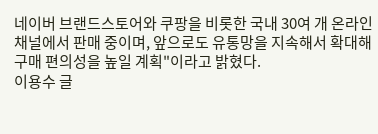네이버 브랜드스토어와 쿠팡을 비롯한 국내 30여 개 온라인 채널에서 판매 중이며, 앞으로도 유통망을 지속해서 확대해 구매 편의성을 높일 계획"이라고 밝혔다.
이용수 글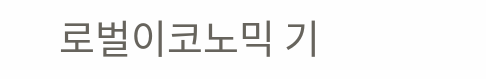로벌이코노믹 기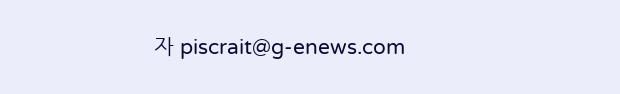자 piscrait@g-enews.com